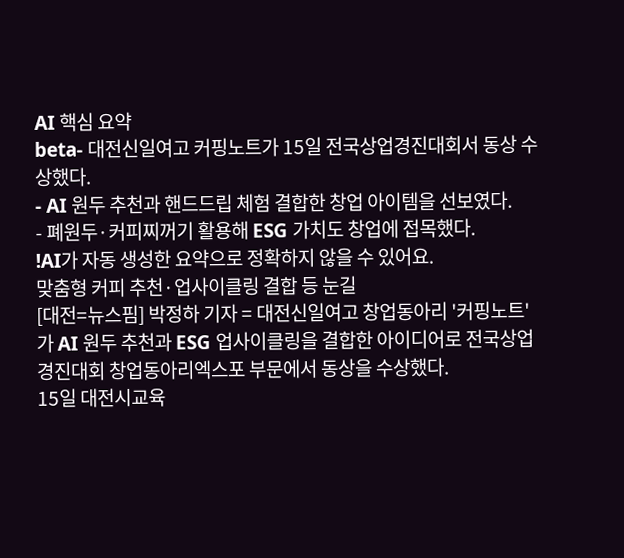AI 핵심 요약
beta- 대전신일여고 커핑노트가 15일 전국상업경진대회서 동상 수상했다.
- AI 원두 추천과 핸드드립 체험 결합한 창업 아이템을 선보였다.
- 폐원두·커피찌꺼기 활용해 ESG 가치도 창업에 접목했다.
!AI가 자동 생성한 요약으로 정확하지 않을 수 있어요.
맞춤형 커피 추천·업사이클링 결합 등 눈길
[대전=뉴스핌] 박정하 기자 = 대전신일여고 창업동아리 '커핑노트'가 AI 원두 추천과 ESG 업사이클링을 결합한 아이디어로 전국상업경진대회 창업동아리엑스포 부문에서 동상을 수상했다.
15일 대전시교육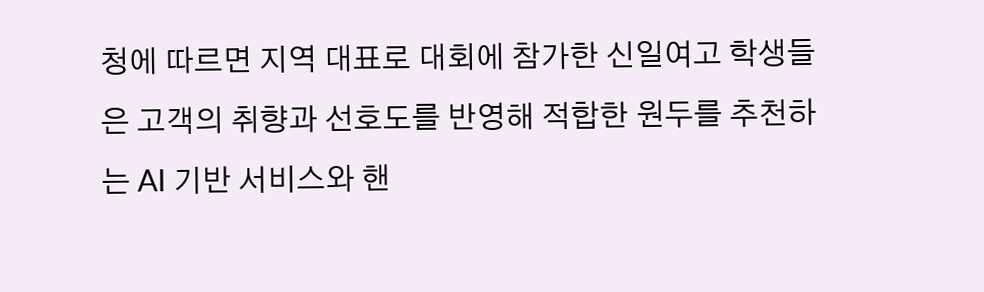청에 따르면 지역 대표로 대회에 참가한 신일여고 학생들은 고객의 취향과 선호도를 반영해 적합한 원두를 추천하는 AI 기반 서비스와 핸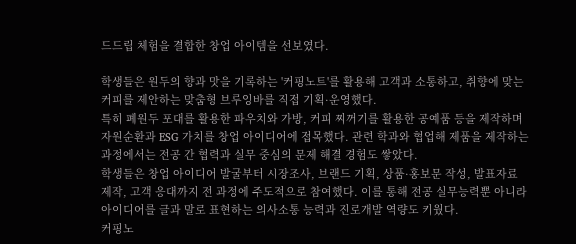드드립 체험을 결합한 창업 아이템을 선보였다.

학생들은 원두의 향과 맛을 기록하는 '커핑노트'를 활용해 고객과 소통하고, 취향에 맞는 커피를 제안하는 맞춤형 브루잉바를 직접 기획·운영했다.
특히 폐원두 포대를 활용한 파우치와 가방, 커피 찌꺼기를 활용한 공예품 등을 제작하며 자원순환과 ESG 가치를 창업 아이디어에 접목했다. 관련 학과와 협업해 제품을 제작하는 과정에서는 전공 간 협력과 실무 중심의 문제 해결 경험도 쌓았다.
학생들은 창업 아이디어 발굴부터 시장조사, 브랜드 기획, 상품·홍보문 작성, 발표자료 제작, 고객 응대까지 전 과정에 주도적으로 참여했다. 이를 통해 전공 실무능력뿐 아니라 아이디어를 글과 말로 표현하는 의사소통 능력과 진로개발 역량도 키웠다.
커핑노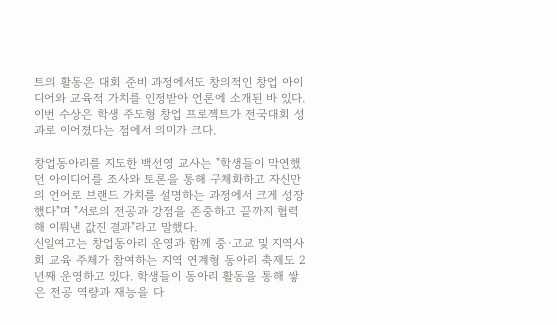트의 활동은 대회 준비 과정에서도 창의적인 창업 아이디어와 교육적 가치를 인정받아 언론에 소개된 바 있다. 이번 수상은 학생 주도형 창업 프로젝트가 전국대회 성과로 이어졌다는 점에서 의미가 크다.

창업동아리를 지도한 백선영 교사는 "학생들이 막연했던 아이디어를 조사와 토론을 통해 구체화하고 자신만의 언어로 브랜드 가치를 설명하는 과정에서 크게 성장했다"며 "서로의 전공과 강점을 존중하고 끝까지 협력해 이뤄낸 값진 결과"라고 말했다.
신일여고는 창업동아리 운영과 함께 중·고교 및 지역사회 교육 주체가 참여하는 지역 연계형 동아리 축제도 2년째 운영하고 있다. 학생들이 동아리 활동을 통해 쌓은 전공 역량과 재능을 다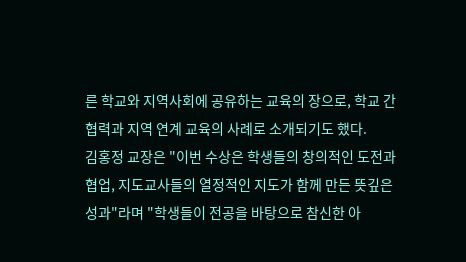른 학교와 지역사회에 공유하는 교육의 장으로, 학교 간 협력과 지역 연계 교육의 사례로 소개되기도 했다.
김홍정 교장은 "이번 수상은 학생들의 창의적인 도전과 협업, 지도교사들의 열정적인 지도가 함께 만든 뜻깊은 성과"라며 "학생들이 전공을 바탕으로 참신한 아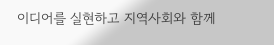이디어를 실현하고 지역사회와 함께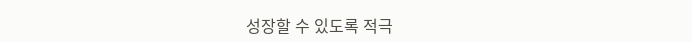성장할 수 있도록 적극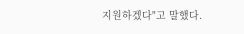지원하겠다"고 말했다.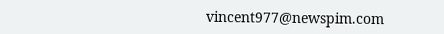vincent977@newspim.com